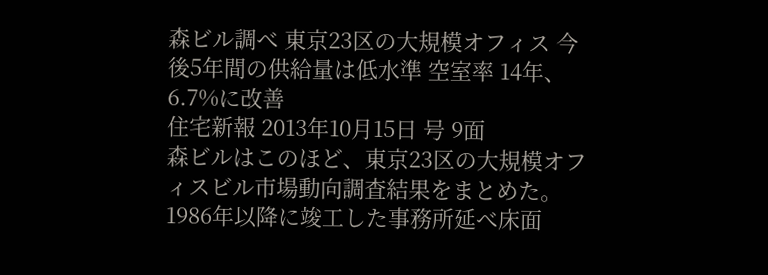森ビル調べ 東京23区の大規模オフィス 今後5年間の供給量は低水準 空室率 14年、6.7%に改善
住宅新報 2013年10月15日 号 9面
森ビルはこのほど、東京23区の大規模オフィスビル市場動向調査結果をまとめた。1986年以降に竣工した事務所延べ床面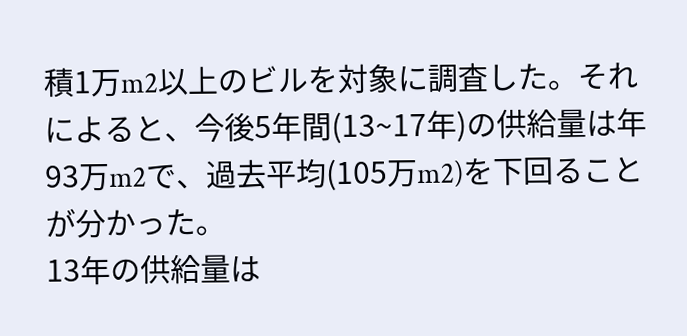積1万m2以上のビルを対象に調査した。それによると、今後5年間(13~17年)の供給量は年93万m2で、過去平均(105万m2)を下回ることが分かった。
13年の供給量は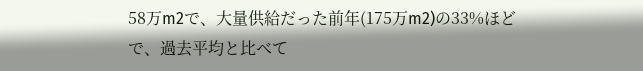58万m2で、大量供給だった前年(175万m2)の33%ほどで、過去平均と比べて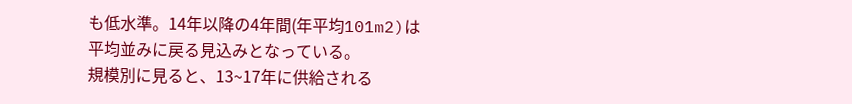も低水準。14年以降の4年間(年平均101m2)は平均並みに戻る見込みとなっている。
規模別に見ると、13~17年に供給される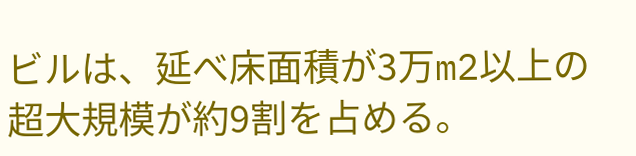ビルは、延べ床面積が3万m2以上の超大規模が約9割を占める。